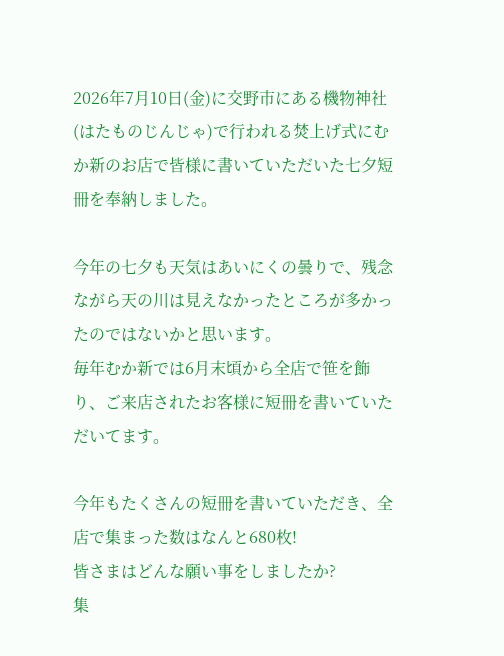2026年7月10日(金)に交野市にある機物神社(はたものじんじゃ)で行われる焚上げ式にむか新のお店で皆様に書いていただいた七夕短冊を奉納しました。

今年の七夕も天気はあいにくの曇りで、残念ながら天の川は見えなかったところが多かったのではないかと思います。
毎年むか新では6月末頃から全店で笹を飾り、ご来店されたお客様に短冊を書いていただいてます。

今年もたくさんの短冊を書いていただき、全店で集まった数はなんと680枚!
皆さまはどんな願い事をしましたか?
集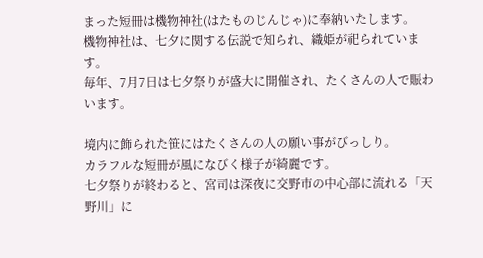まった短冊は機物神社(はたものじんじゃ)に奉納いたします。
機物神社は、七夕に関する伝説で知られ、織姫が祀られています。
毎年、7月7日は七夕祭りが盛大に開催され、たくさんの人で賑わいます。

境内に飾られた笹にはたくさんの人の願い事がびっしり。
カラフルな短冊が風になびく様子が綺麗です。
七夕祭りが終わると、宮司は深夜に交野市の中心部に流れる「天野川」に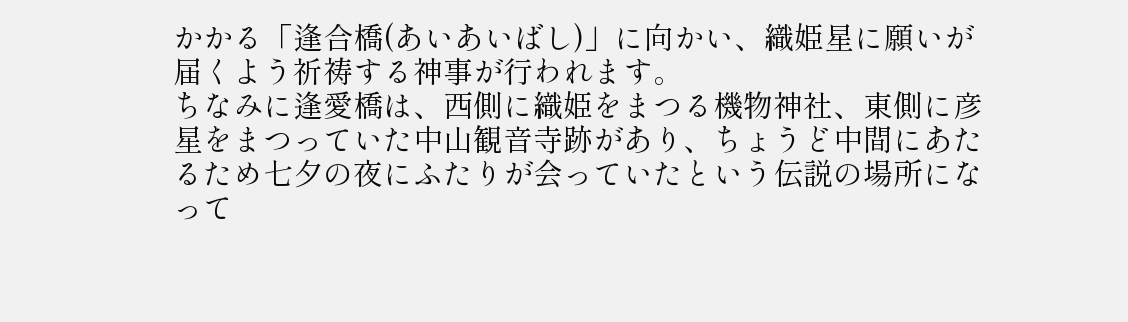かかる「逢合橋(あいあいばし)」に向かい、織姫星に願いが届くよう祈祷する神事が行われます。
ちなみに逢愛橋は、西側に織姫をまつる機物神社、東側に彦星をまつっていた中山観音寺跡があり、ちょうど中間にあたるため七夕の夜にふたりが会っていたという伝説の場所になって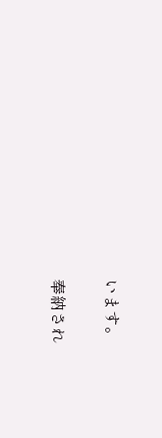います。

奉納され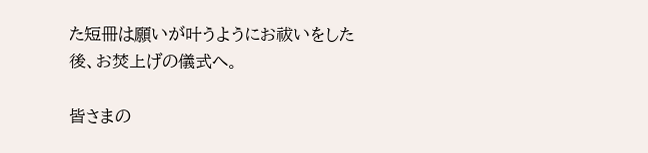た短冊は願いが叶うようにお祓いをした後、お焚上げの儀式へ。

皆さまの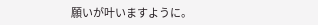願いが叶いますように。